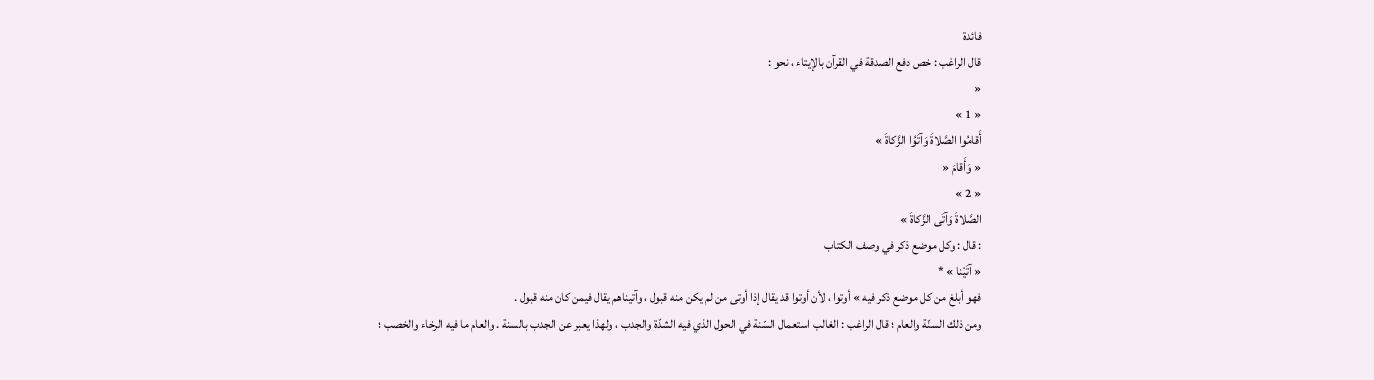فائدة
قال الراغب : خص دفع الصدقة في القرآن بالإيتاء ، نحو :
«
« 1 »
أَقامُوا الصَّلاةَ وَآتَوُا الزَّكاةَ »
« وَأَقامَ «
« 2 »
الصَّلاةَ وَآتَى الزَّكاةَ »
: قال : وكل موضع ذكر في وصف الكتاب
« آتَيْنا » *
فهو أبلغ من كل موضع ذكر فيه » أوتوا ، لأن أوتوا قد يقال إذا أوتى من لم يكن منه قبول ، وآتيناهم يقال فيمن كان منه قبول .
ومن ذلك السنّة والعام ؛ قال الراغب : الغالب استعمال السّنة في الحول الذي فيه الشدّة والجدب ، ولهذا يعبر عن الجدب بالسنة . والعام ما فيه الرخاء والخصب ؛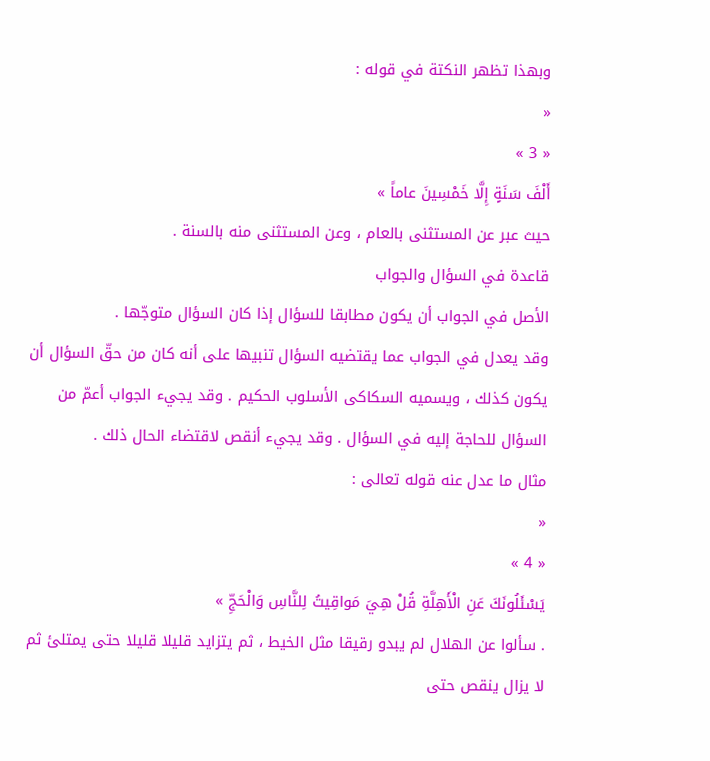وبهذا تظهر النكتة في قوله :
«
« 3 »
أَلْفَ سَنَةٍ إِلَّا خَمْسِينَ عاماً »
حيث عبر عن المستثنى بالعام ، وعن المستثنى منه بالسنة .
قاعدة في السؤال والجواب
الأصل في الجواب أن يكون مطابقا للسؤال إذا كان السؤال متوجّها .
وقد يعدل في الجواب عما يقتضيه السؤال تنبيها على أنه كان من حقّ السؤال أن يكون كذلك ، ويسميه السكاكى الأسلوب الحكيم . وقد يجيء الجواب أعمّ من السؤال للحاجة إليه في السؤال . وقد يجيء أنقص لاقتضاء الحال ذلك .
مثال ما عدل عنه قوله تعالى :
«
« 4 »
يَسْئَلُونَكَ عَنِ الْأَهِلَّةِ قُلْ هِيَ مَواقِيتُ لِلنَّاسِ وَالْحَجِّ »
. سألوا عن الهلال لم يبدو رقيقا مثل الخيط ، ثم يتزايد قليلا قليلا حتى يمتلئ ثم لا يزال ينقص حتى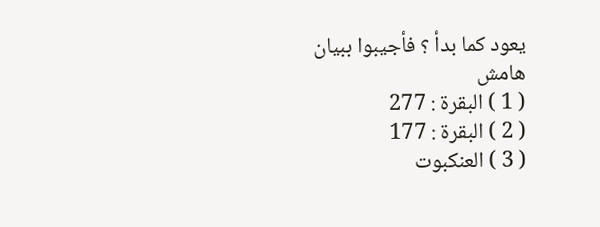يعود كما بدأ ؟ فأجيبوا ببيان
هامش
( 1 ) البقرة : 277
( 2 ) البقرة : 177
( 3 ) العنكبوت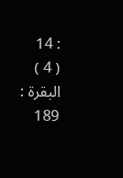: 14
( 4 ) البقرة : 189